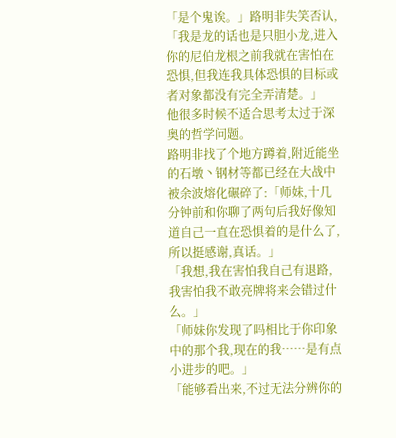「是个鬼诶。」路明非失笑否认,「我是龙的话也是只胆小龙,进入你的尼伯龙根之前我就在害怕在恐惧,但我连我具体恐惧的目标或者对象都没有完全弄清楚。」
他很多时候不适合思考太过于深奥的哲学问题。
路明非找了个地方蹲着,附近能坐的石墩丶钢材等都已经在大战中被余波熔化碾碎了:「师妹,十几分钟前和你聊了两句后我好像知道自己一直在恐惧着的是什么了,所以挺感谢,真话。」
「我想,我在害怕我自己有退路,我害怕我不敢亮牌将来会错过什么。」
「师妹你发现了吗相比于你印象中的那个我,现在的我……是有点小进步的吧。」
「能够看出来,不过无法分辨你的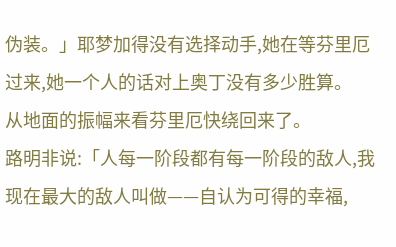伪装。」耶梦加得没有选择动手,她在等芬里厄过来,她一个人的话对上奥丁没有多少胜算。
从地面的振幅来看芬里厄快绕回来了。
路明非说:「人每一阶段都有每一阶段的敌人,我现在最大的敌人叫做——自认为可得的幸福,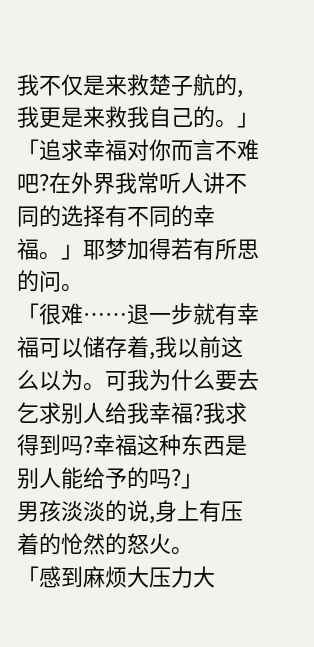我不仅是来救楚子航的,我更是来救我自己的。」
「追求幸福对你而言不难吧?在外界我常听人讲不同的选择有不同的幸福。」耶梦加得若有所思的问。
「很难……退一步就有幸福可以储存着,我以前这么以为。可我为什么要去乞求别人给我幸福?我求得到吗?幸福这种东西是别人能给予的吗?」
男孩淡淡的说,身上有压着的怆然的怒火。
「感到麻烦大压力大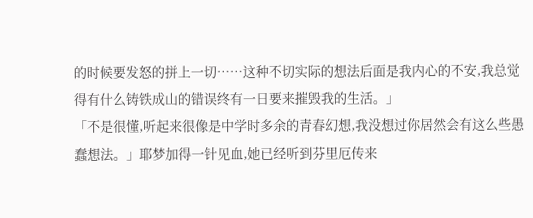的时候要发怒的拼上一切……这种不切实际的想法后面是我内心的不安,我总觉得有什么铸铁成山的错误终有一日要来摧毁我的生活。」
「不是很懂,听起来很像是中学时多余的青春幻想,我没想过你居然会有这么些愚蠢想法。」耶梦加得一针见血,她已经听到芬里厄传来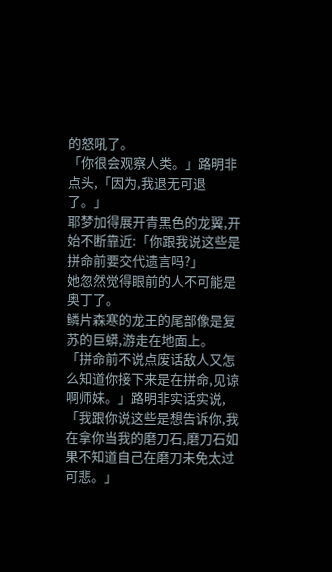的怒吼了。
「你很会观察人类。」路明非点头,「因为,我退无可退了。」
耶梦加得展开青黑色的龙翼,开始不断靠近:「你跟我说这些是拼命前要交代遗言吗?」
她忽然觉得眼前的人不可能是奥丁了。
鳞片森寒的龙王的尾部像是复苏的巨蟒,游走在地面上。
「拼命前不说点废话敌人又怎么知道你接下来是在拼命,见谅啊师妹。」路明非实话实说,「我跟你说这些是想告诉你,我在拿你当我的磨刀石,磨刀石如果不知道自己在磨刀未免太过可悲。」